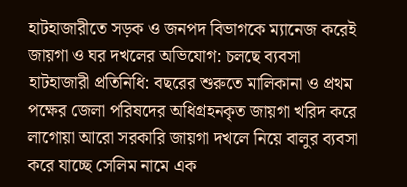হাটহাজারীতে সড়ক ও জনপদ বিভাগকে ম্যানেজ করেই জায়গা ও ঘর দখলের অভিযোগ: চলছে ব্যবসা
হাটহাজারী প্রতিনিধি: বছরের শুরুতে মালিকানা ও প্রথম পক্ষের জেলা পরিষদের অধিগ্রহনকৃত জায়গা খরিদ করে লাগোয়া আরো সরকারি জায়গা দখলে নিয়ে বালুর ব্যবসা করে যাচ্ছে সেলিম নামে এক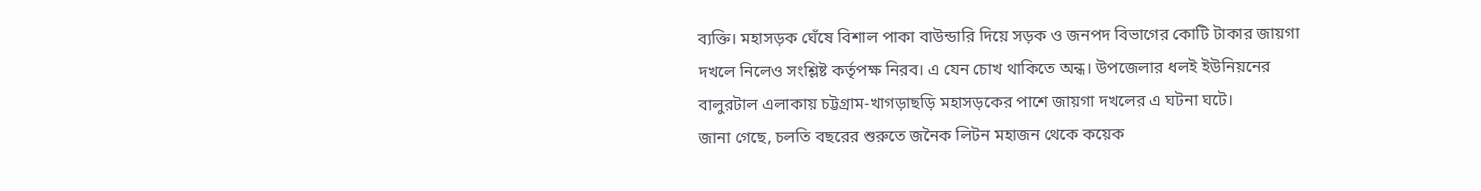ব্যক্তি। মহাসড়ক ঘেঁষে বিশাল পাকা বাউন্ডারি দিয়ে সড়ক ও জনপদ বিভাগের কোটি টাকার জায়গা দখলে নিলেও সংশ্লিষ্ট কর্তৃপক্ষ নিরব। এ যেন চোখ থাকিতে অন্ধ। উপজেলার ধলই ইউনিয়নের বালুরটাল এলাকায় চট্টগ্রাম-খাগড়াছড়ি মহাসড়কের পাশে জায়গা দখলের এ ঘটনা ঘটে।
জানা গেছে, চলতি বছরের শুরুতে জনৈক লিটন মহাজন থেকে কয়েক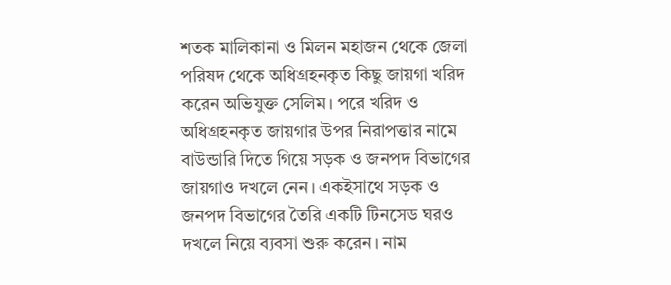শতক মালিকানা ও মিলন মহাজন থেকে জেলা পরিষদ থেকে অধিগ্রহনকৃত কিছু জায়গা খরিদ করেন অভিযুক্ত সেলিম। পরে খরিদ ও অধিগ্রহনকৃত জায়গার উপর নিরাপত্তার নামে বাউন্ডারি দিতে গিয়ে সড়ক ও জনপদ বিভাগের জায়গাও দখলে নেন। একইসাথে সড়ক ও জনপদ বিভাগের তৈরি একটি টিনসেড ঘরও দখলে নিয়ে ব্যবসা শুরু করেন। নাম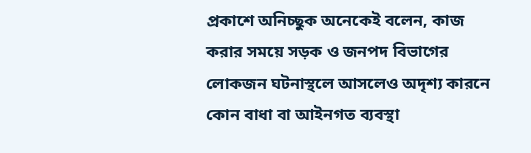প্রকাশে অনিচ্ছুক অনেকেই বলেন, কাজ করার সময়ে সড়ক ও জনপদ বিভাগের লোকজন ঘটনাস্থলে আসলেও অদৃশ্য কারনে কোন বাধা বা আইনগত ব্যবস্থা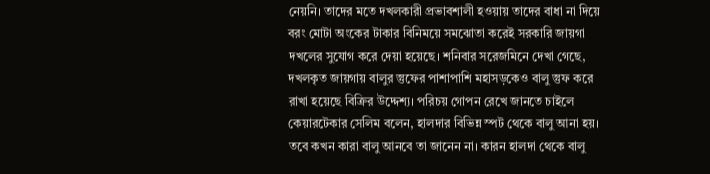নেয়নি। তাদের মতে দখলকারী প্রভাবশালী হওয়ায় তাদের বাধা না দিয়ে বরং মোটা অংকের টাকার বিনিময়ে সমঝোতা করেই সরকারি জায়গা দখলের সুযোগ করে দেয়া হয়েছে। শনিবার সরেজমিনে দেখা গেছে, দখলকৃত জায়গায় বালুর স্তুফের পাশাপাশি মহাসড়কেও বালু স্তুফ করে রাখা হয়েছে বিক্রির উদ্দেশ্য। পরিচয় গোপন রেখে জানতে চাইলে কেয়ারটেকার সেলিম বলেন, হালদার বিভিন্ন স্পট থেকে বালু আনা হয়। তবে কখন কারা বালু আনবে তা জানেন না। কারন হালদা থেকে বালু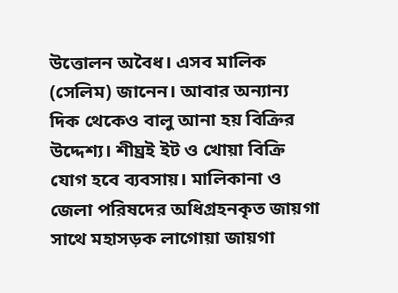উত্তোলন অবৈধ। এসব মালিক (সেলিম) জানেন। আবার অন্যান্য দিক থেকেও বালু আনা হয় বিক্রির উদ্দেশ্য। শীঘ্রই ইট ও খোয়া বিক্রি যোগ হবে ব্যবসায়। মালিকানা ও জেলা পরিষদের অধিগ্রহনকৃত জায়গা সাথে মহাসড়ক লাগোয়া জায়গা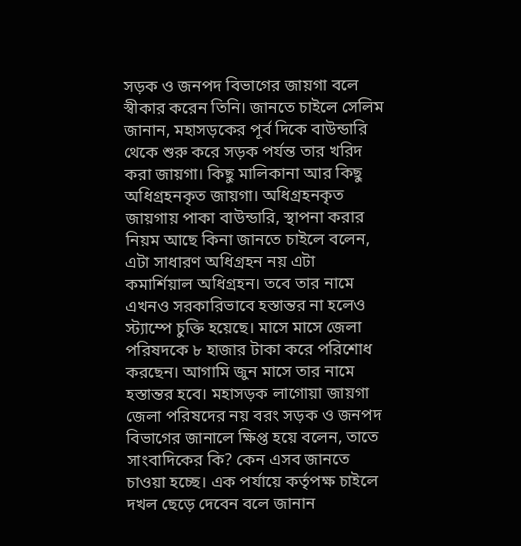সড়ক ও জনপদ বিভাগের জায়গা বলে স্বীকার করেন তিনি। জানতে চাইলে সেলিম জানান, মহাসড়কের পূর্ব দিকে বাউন্ডারি থেকে শুরু করে সড়ক পর্যন্ত তার খরিদ করা জায়গা। কিছু মালিকানা আর কিছু অধিগ্রহনকৃত জায়গা। অধিগ্রহনকৃত জায়গায় পাকা বাউন্ডারি, স্থাপনা করার নিয়ম আছে কিনা জানতে চাইলে বলেন, এটা সাধারণ অধিগ্রহন নয় এটা কমার্শিয়াল অধিগ্রহন। তবে তার নামে এখনও সরকারিভাবে হস্তান্তর না হলেও স্ট্যাম্পে চুক্তি হয়েছে। মাসে মাসে জেলা পরিষদকে ৮ হাজার টাকা করে পরিশোধ করছেন। আগামি জুন মাসে তার নামে হস্তান্তর হবে। মহাসড়ক লাগোয়া জায়গা জেলা পরিষদের নয় বরং সড়ক ও জনপদ বিভাগের জানালে ক্ষিপ্ত হয়ে বলেন, তাতে সাংবাদিকের কি? কেন এসব জানতে চাওয়া হচ্ছে। এক পর্যায়ে কর্তৃপক্ষ চাইলে দখল ছেড়ে দেবেন বলে জানান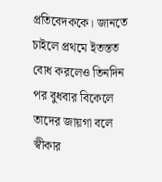প্রতিবেদককে। জানতে চাইলে প্রথমে ইতস্তত বোধ করলেও তিনদিন পর বুধবার বিকেলে তাদের জায়গা বলে স্বীকার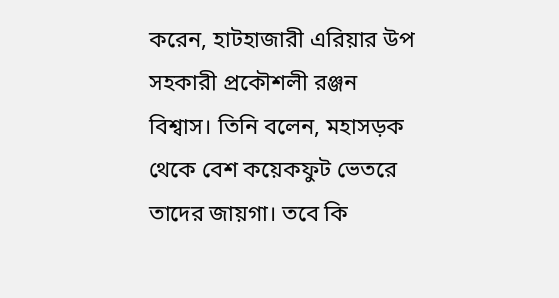করেন, হাটহাজারী এরিয়ার উপ সহকারী প্রকৌশলী রঞ্জন বিশ্বাস। তিনি বলেন, মহাসড়ক থেকে বেশ কয়েকফুট ভেতরে তাদের জায়গা। তবে কি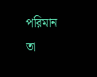পরিমান তা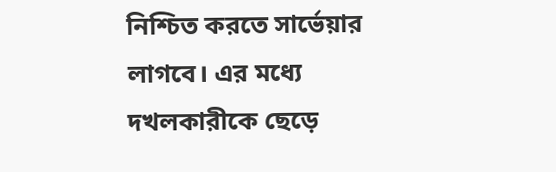নিশ্চিত করতে সার্ভেয়ার লাগবে। এর মধ্যে দখলকারীকে ছেড়ে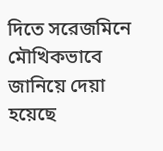দিতে সরেজমিনে মৌখিকভাবে জানিয়ে দেয়া হয়েছে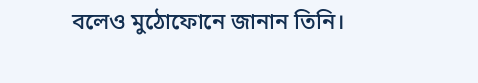বলেও মুঠোফোনে জানান তিনি।